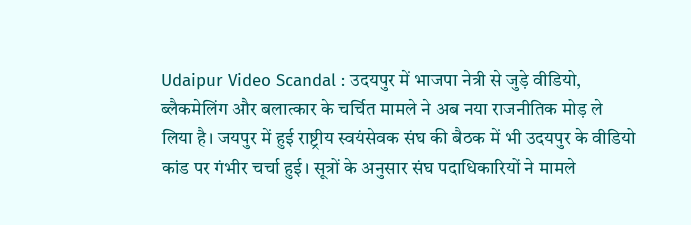Udaipur Video Scandal : उदयपुर में भाजपा नेत्री से जुड़े वीडियो, ब्लैकमेलिंग और बलात्कार के चर्चित मामले ने अब नया राजनीतिक मोड़ ले लिया है। जयपुर में हुई राष्ट्रीय स्वयंसेवक संघ की बैठक में भी उदयपुर के वीडियो कांड पर गंभीर चर्चा हुई। सूत्रों के अनुसार संघ पदाधिकारियों ने मामले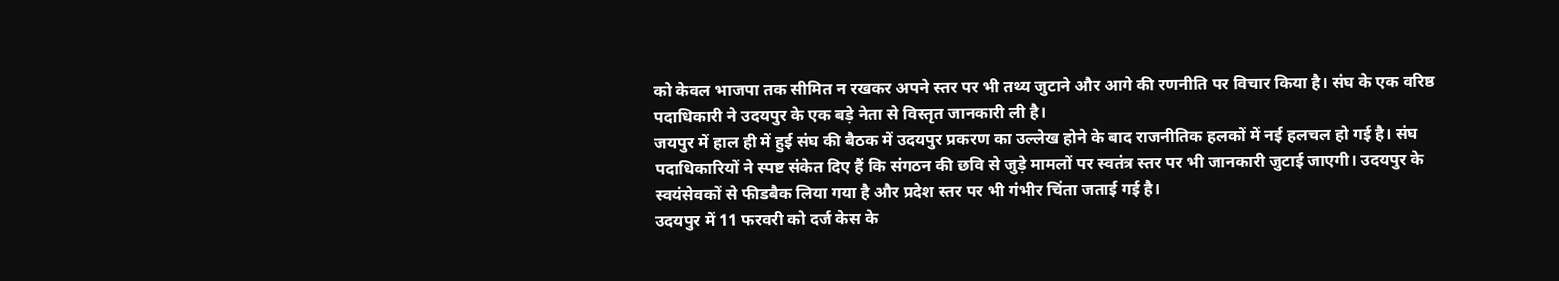को केवल भाजपा तक सीमित न रखकर अपने स्तर पर भी तथ्य जुटाने और आगे की रणनीति पर विचार किया है। संघ के एक वरिष्ठ पदाधिकारी ने उदयपुर के एक बड़े नेता से विस्तृत जानकारी ली है।
जयपुर में हाल ही में हुई संघ की बैठक में उदयपुर प्रकरण का उल्लेख होने के बाद राजनीतिक हलकों में नई हलचल हो गई है। संघ पदाधिकारियों ने स्पष्ट संकेत दिए हैं कि संगठन की छवि से जुड़े मामलों पर स्वतंत्र स्तर पर भी जानकारी जुटाई जाएगी। उदयपुर के स्वयंसेवकों से फीडबैक लिया गया है और प्रदेश स्तर पर भी गंभीर चिंता जताई गई है।
उदयपुर में 11 फरवरी को दर्ज केस के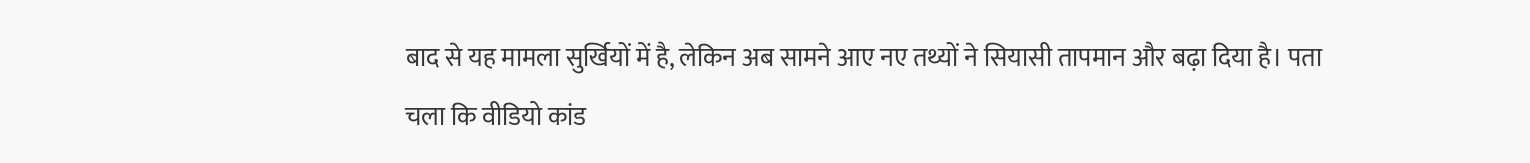बाद से यह मामला सुर्खियों में है, लेकिन अब सामने आए नए तथ्यों ने सियासी तापमान और बढ़ा दिया है। पता चला कि वीडियो कांड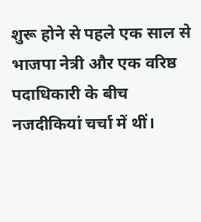शुरू होने से पहले एक साल से भाजपा नेत्री और एक वरिष्ठ पदाधिकारी के बीच नजदीकियां चर्चा में थीं।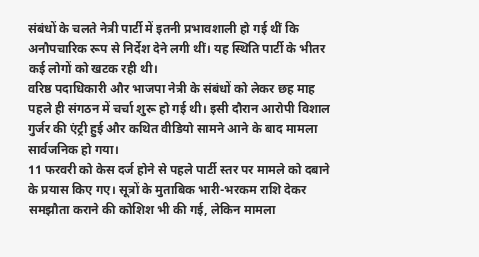संबंधों के चलते नेत्री पार्टी में इतनी प्रभावशाली हो गई थीं कि अनौपचारिक रूप से निर्देश देने लगी थीं। यह स्थिति पार्टी के भीतर कई लोगों को खटक रही थी।
वरिष्ठ पदाधिकारी और भाजपा नेत्री के संबंधों को लेकर छह माह पहले ही संगठन में चर्चा शुरू हो गई थी। इसी दौरान आरोपी विशाल गुर्जर की एंट्री हुई और कथित वीडियो सामने आने के बाद मामला सार्वजनिक हो गया।
11 फरवरी को केस दर्ज होने से पहले पार्टी स्तर पर मामले को दबाने के प्रयास किए गए। सूत्रों के मुताबिक भारी-भरकम राशि देकर समझौता कराने की कोशिश भी की गई, लेकिन मामला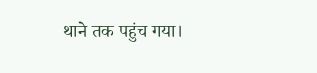थाने तक पहुंच गया।